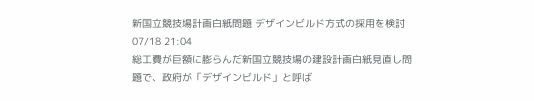新国立競技場計画白紙問題 デザインビルド方式の採用を検討
07/18 21:04
総工費が巨額に膨らんだ新国立競技場の建設計画白紙見直し問題で、政府が「デザインビルド」と呼ば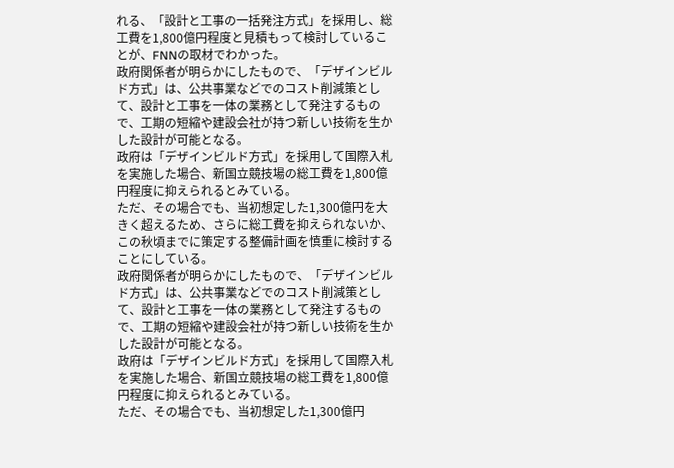れる、「設計と工事の一括発注方式」を採用し、総工費を1,800億円程度と見積もって検討していることが、FNNの取材でわかった。
政府関係者が明らかにしたもので、「デザインビルド方式」は、公共事業などでのコスト削減策として、設計と工事を一体の業務として発注するもので、工期の短縮や建設会社が持つ新しい技術を生かした設計が可能となる。
政府は「デザインビルド方式」を採用して国際入札を実施した場合、新国立競技場の総工費を1,800億円程度に抑えられるとみている。
ただ、その場合でも、当初想定した1,300億円を大きく超えるため、さらに総工費を抑えられないか、この秋頃までに策定する整備計画を慎重に検討することにしている。
政府関係者が明らかにしたもので、「デザインビルド方式」は、公共事業などでのコスト削減策として、設計と工事を一体の業務として発注するもので、工期の短縮や建設会社が持つ新しい技術を生かした設計が可能となる。
政府は「デザインビルド方式」を採用して国際入札を実施した場合、新国立競技場の総工費を1,800億円程度に抑えられるとみている。
ただ、その場合でも、当初想定した1,300億円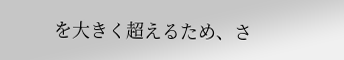を大きく超えるため、さ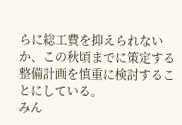らに総工費を抑えられないか、この秋頃までに策定する整備計画を慎重に検討することにしている。
みん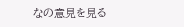なの意見を見る